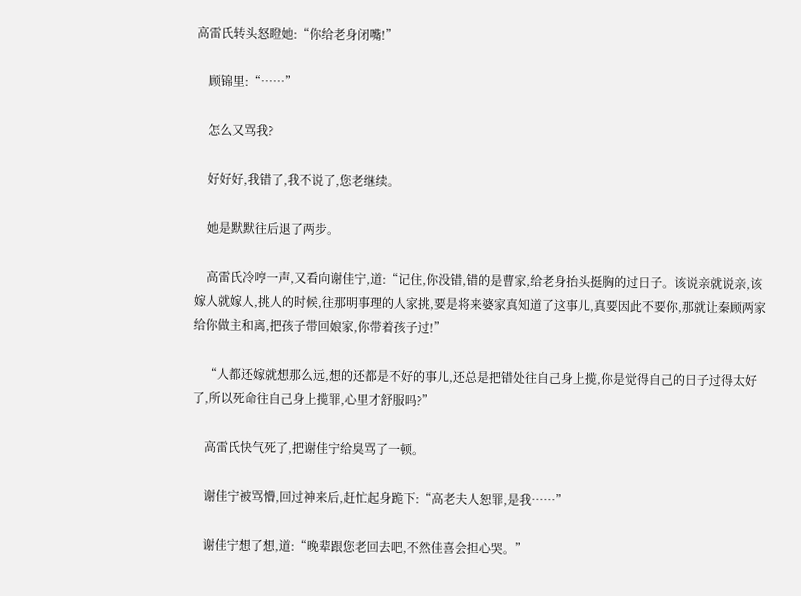高雷氏转头怒瞪她:“你给老身闭嘴!”

    顾锦里:“……”

    怎么又骂我?

    好好好,我错了,我不说了,您老继续。

    她是默默往后退了两步。

    高雷氏冷哼一声,又看向谢佳宁,道:“记住,你没错,错的是曹家,给老身抬头挺胸的过日子。该说亲就说亲,该嫁人就嫁人,挑人的时候,往那明事理的人家挑,要是将来婆家真知道了这事儿,真要因此不要你,那就让秦顾两家给你做主和离,把孩子带回娘家,你带着孩子过!”

    “人都还嫁就想那么远,想的还都是不好的事儿,还总是把错处往自己身上揽,你是觉得自己的日子过得太好了,所以死命往自己身上揽罪,心里才舒服吗?”

    高雷氏快气死了,把谢佳宁给臭骂了一顿。

    谢佳宁被骂懵,回过神来后,赶忙起身跪下:“高老夫人恕罪,是我……”

    谢佳宁想了想,道:“晚辈跟您老回去吧,不然佳喜会担心哭。”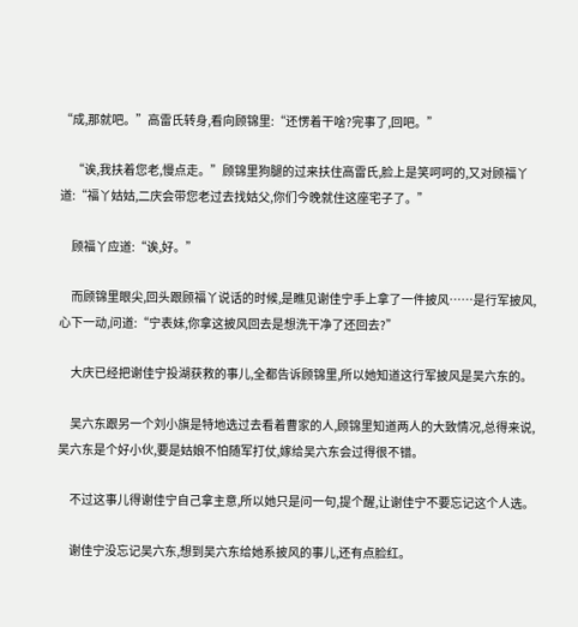“成,那就吧。”高雷氏转身,看向顾锦里:“还愣着干啥?完事了,回吧。”

    “诶,我扶着您老,慢点走。”顾锦里狗腿的过来扶住高雷氏,脸上是笑呵呵的,又对顾福丫道:“福丫姑姑,二庆会带您老过去找姑父,你们今晚就住这座宅子了。”

    顾福丫应道:“诶,好。”

    而顾锦里眼尖,回头跟顾福丫说话的时候,是瞧见谢佳宁手上拿了一件披风……是行军披风,心下一动,问道:“宁表妹,你拿这披风回去是想洗干净了还回去?”

    大庆已经把谢佳宁投湖获救的事儿,全都告诉顾锦里,所以她知道这行军披风是吴六东的。

    吴六东跟另一个刘小旗是特地选过去看着曹家的人,顾锦里知道两人的大致情况,总得来说,吴六东是个好小伙,要是姑娘不怕随军打仗,嫁给吴六东会过得很不错。

    不过这事儿得谢佳宁自己拿主意,所以她只是问一句,提个醒,让谢佳宁不要忘记这个人选。

    谢佳宁没忘记吴六东,想到吴六东给她系披风的事儿,还有点脸红。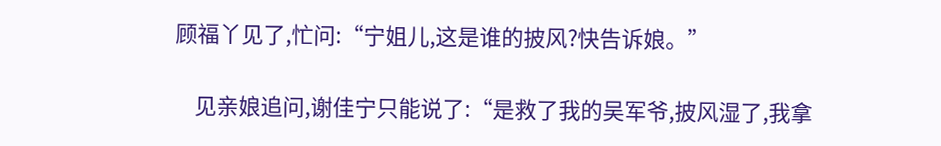顾福丫见了,忙问:“宁姐儿,这是谁的披风?快告诉娘。”

    见亲娘追问,谢佳宁只能说了:“是救了我的吴军爷,披风湿了,我拿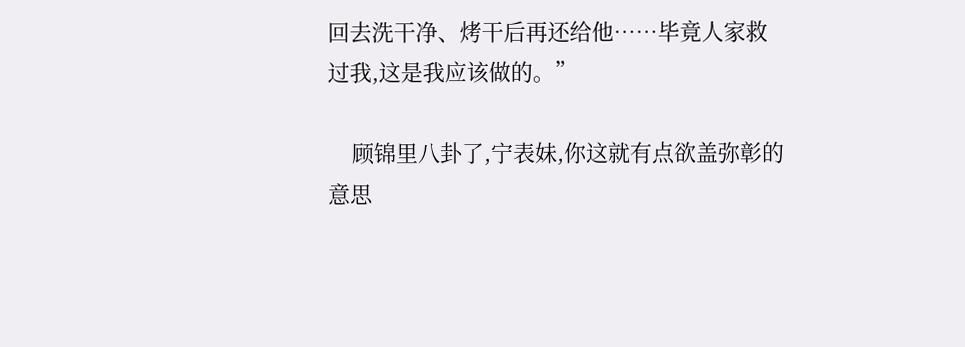回去洗干净、烤干后再还给他……毕竟人家救过我,这是我应该做的。”

    顾锦里八卦了,宁表妹,你这就有点欲盖弥彰的意思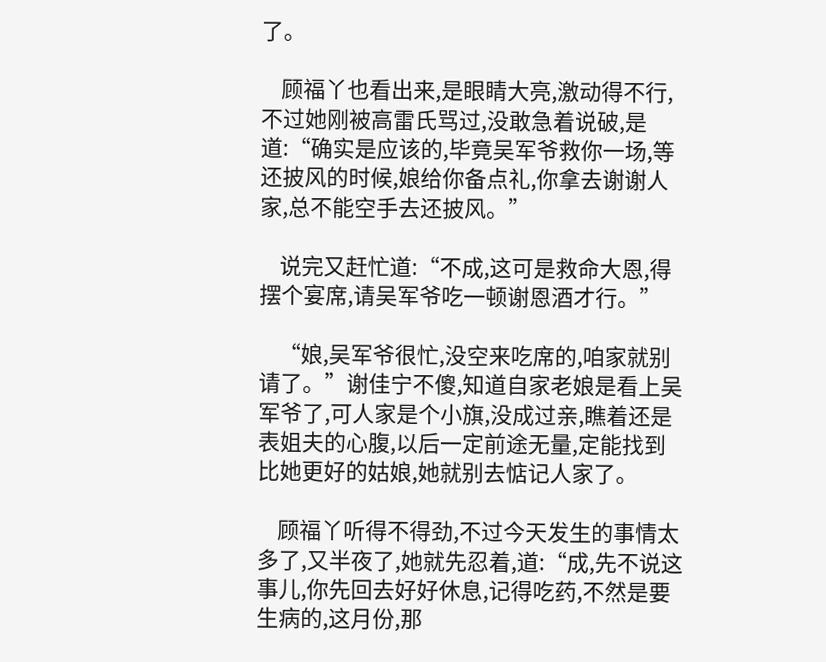了。

    顾福丫也看出来,是眼睛大亮,激动得不行,不过她刚被高雷氏骂过,没敢急着说破,是道:“确实是应该的,毕竟吴军爷救你一场,等还披风的时候,娘给你备点礼,你拿去谢谢人家,总不能空手去还披风。”

    说完又赶忙道:“不成,这可是救命大恩,得摆个宴席,请吴军爷吃一顿谢恩酒才行。”

    “娘,吴军爷很忙,没空来吃席的,咱家就别请了。”谢佳宁不傻,知道自家老娘是看上吴军爷了,可人家是个小旗,没成过亲,瞧着还是表姐夫的心腹,以后一定前途无量,定能找到比她更好的姑娘,她就别去惦记人家了。

    顾福丫听得不得劲,不过今天发生的事情太多了,又半夜了,她就先忍着,道:“成,先不说这事儿,你先回去好好休息,记得吃药,不然是要生病的,这月份,那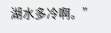湖水多冷啊。”